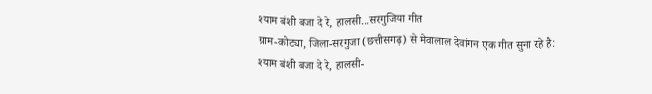श्याम बंशी बजा दे रे, हालसी...सरगुजिया गीत
ग्राम-कोट्या, जिला-सरगुजा (छत्तीसगढ़) से मेवालाल देवांगन एक गीत सुना रहे है:
श्याम बंशी बजा दे रे, हालसी-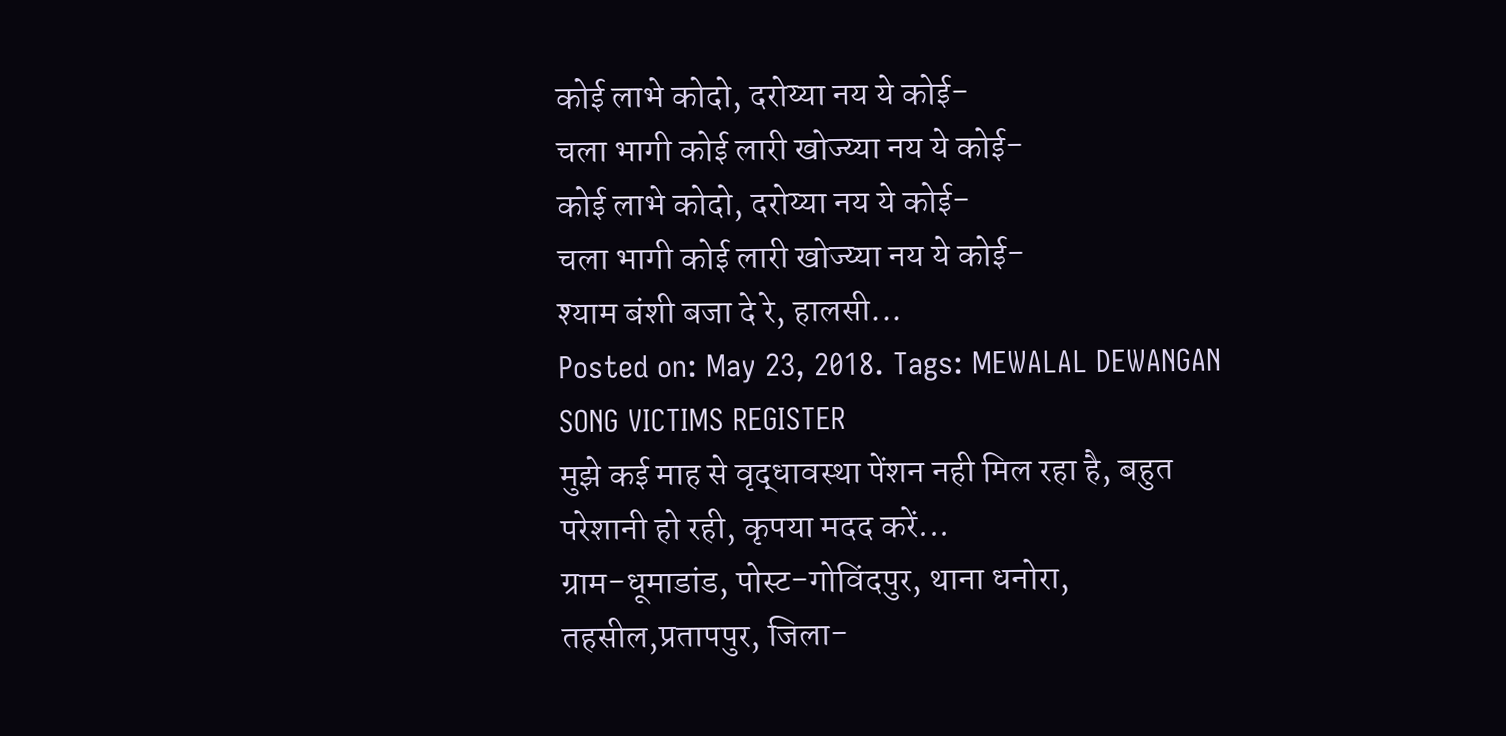कोई लाभे कोदो, दरोय्या नय ये कोई-
चला भागी कोई लारी खोज्य्या नय ये कोई-
कोई लाभे कोदो, दरोय्या नय ये कोई-
चला भागी कोई लारी खोज्य्या नय ये कोई-
श्याम बंशी बजा दे रे, हालसी...
Posted on: May 23, 2018. Tags: MEWALAL DEWANGAN SONG VICTIMS REGISTER
मुझे कई माह से वृद्धावस्था पेंशन नही मिल रहा है, बहुत परेशानी हो रही, कृपया मदद करें...
ग्राम-धूमाडांड, पोस्ट-गोविंदपुर, थाना धनोरा, तहसील,प्रतापपुर, जिला-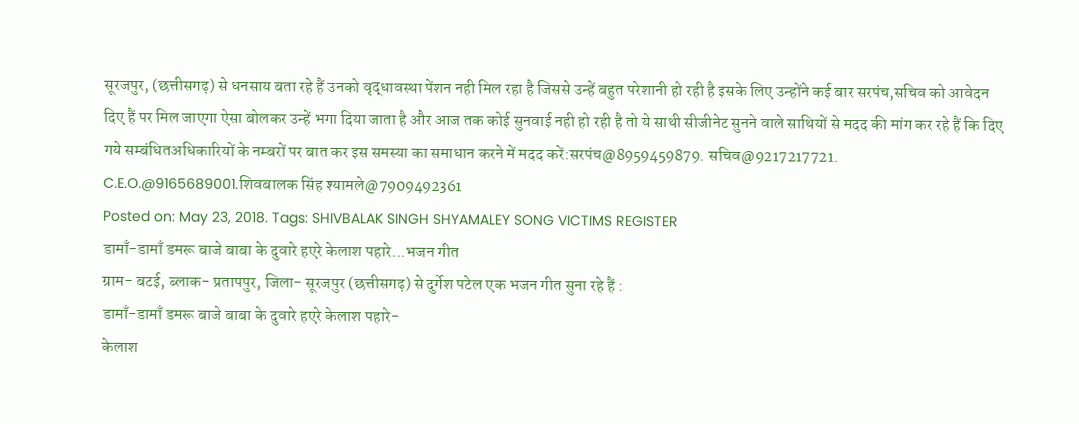सूरजपुर, (छत्तीसगढ़) से धनसाय बता रहे हैं उनको वृद्धावस्था पेंशन नही मिल रहा है जिससे उन्हें बहुत परेशानी हो रही है इसके लिए उन्होंने कई बार सरपंच,सचिव को आवेदन दिए हैं पर मिल जाएगा ऐसा बोलकर उन्हें भगा दिया जाता है और आज तक कोई सुनवाई नही हो रही है तो ये साथी सीजीनेट सुनने वाले साथियों से मदद की मांग कर रहे हैं कि दिए गये सम्बंधितअधिकारियों के नम्बरों पर बात कर इस समस्या का समाधान करने में मदद करें:सरपंच@8959459879. सचिव@9217217721. C.E.O.@9165689001.शिवबालक सिंह श्यामले@7909492361
Posted on: May 23, 2018. Tags: SHIVBALAK SINGH SHYAMALEY SONG VICTIMS REGISTER
डामाँ-डामाँ डमरू बाजे बाबा के दुवारे हएरे केलाश पहारे...भजन गीत
ग्राम- बटई, ब्लाक- प्रतापपुर, जिला- सूरजपुर (छत्तीसगढ़) से दुर्गेश पटेल एक भजन गीत सुना रहे हैं :
डामाँ-डामाँ डमरू बाजे बाबा के दुवारे हएरे केलाश पहारे-
केलाश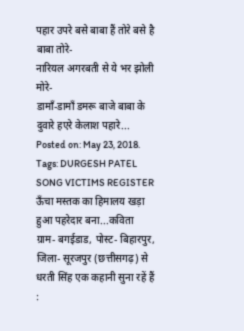पहार उपरे बसे बाबा हैं तोरे बसे है बाबा तोरे-
नारियल अगरबती से ये भर झोली मोरे-
डामाँ-डामाँ डमरू बाजे बाबा के दुवारे हएरे केलाश पहारे...
Posted on: May 23, 2018. Tags: DURGESH PATEL SONG VICTIMS REGISTER
ऊँचा मस्तक का हिमालय खड़ा हुआ पहरेदार बना...कविता
ग्राम- बगईडाड, पोस्ट- बिहारपुर, जिला- सूरजपुर (छत्तीसगढ़) से धरती सिंह एक कहानी सुना रहें हैं :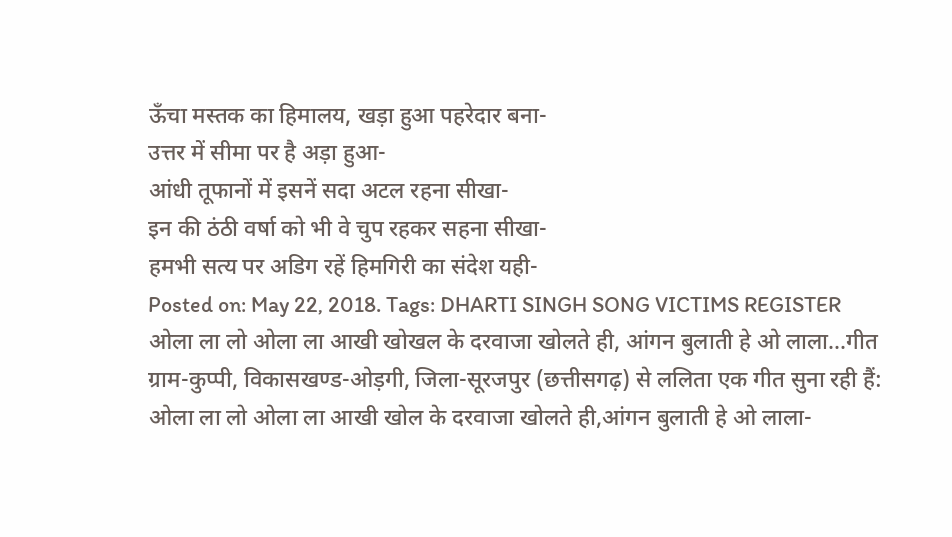ऊँचा मस्तक का हिमालय, खड़ा हुआ पहरेदार बना-
उत्तर में सीमा पर है अड़ा हुआ-
आंधी तूफानों में इसनें सदा अटल रहना सीखा-
इन की ठंठी वर्षा को भी वे चुप रहकर सहना सीखा-
हमभी सत्य पर अडिग रहें हिमगिरी का संदेश यही-
Posted on: May 22, 2018. Tags: DHARTI SINGH SONG VICTIMS REGISTER
ओला ला लो ओला ला आखी खोखल के दरवाजा खोलते ही, आंगन बुलाती हे ओ लाला...गीत
ग्राम-कुप्पी, विकासखण्ड-ओड़गी, जिला-सूरजपुर (छत्तीसगढ़) से ललिता एक गीत सुना रही हैं:
ओला ला लो ओला ला आखी खोल के दरवाजा खोलते ही,आंगन बुलाती हे ओ लाला-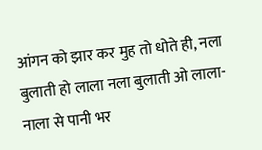आंगन को झार कर मुह तो धोते ही, नला बुलाती हो लाला नला बुलाती ओ लाला-
नाला से पानी भर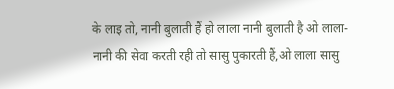के लाइ तो, नानी बुलाती हैं हो लाला नानी बुलाती है ओ लाला-
नानी की सेवा करती रही तो सासु पुकारती हैं,ओ लाला सासु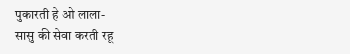पुकारती हे ओ लाला-
सासु की सेवा करती रहू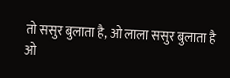तो ससुर बुलाता है, ओ लाला ससुर बुलाता है ओ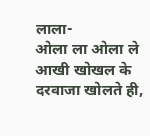लाला-
ओला ला ओला ले आखी खोखल के दरवाजा खोलते ही,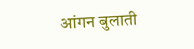आंगन बुलाती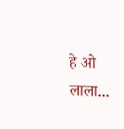हे ओ लाला...